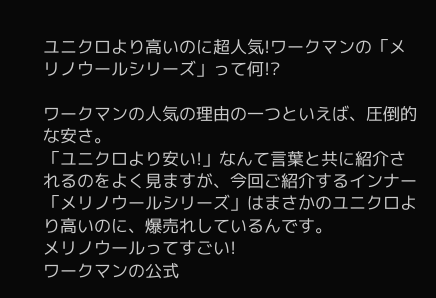ユニクロより高いのに超人気!ワークマンの「メリノウールシリーズ」って何!?

ワークマンの人気の理由の一つといえば、圧倒的な安さ。
「ユニクロより安い!」なんて言葉と共に紹介されるのをよく見ますが、今回ご紹介するインナー「メリノウールシリーズ」はまさかのユニクロより高いのに、爆売れしているんです。
メリノウールってすごい!
ワークマンの公式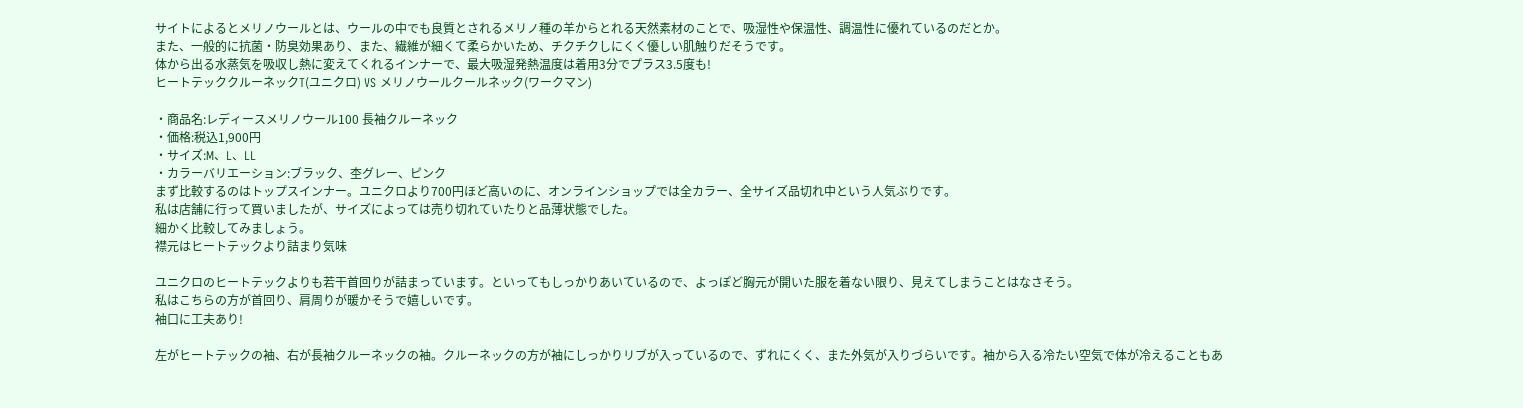サイトによるとメリノウールとは、ウールの中でも良質とされるメリノ種の羊からとれる天然素材のことで、吸湿性や保温性、調温性に優れているのだとか。
また、一般的に抗菌・防臭効果あり、また、繊維が細くて柔らかいため、チクチクしにくく優しい肌触りだそうです。
体から出る水蒸気を吸収し熱に変えてくれるインナーで、最大吸湿発熱温度は着用3分でプラス3.5度も!
ヒートテッククルーネックT(ユニクロ) VS メリノウールクールネック(ワークマン)

・商品名:レディースメリノウール100 長袖クルーネック
・価格:税込1,900円
・サイズ:M、L、LL
・カラーバリエーション:ブラック、杢グレー、ピンク
まず比較するのはトップスインナー。ユニクロより700円ほど高いのに、オンラインショップでは全カラー、全サイズ品切れ中という人気ぶりです。
私は店舗に行って買いましたが、サイズによっては売り切れていたりと品薄状態でした。
細かく比較してみましょう。
襟元はヒートテックより詰まり気味

ユニクロのヒートテックよりも若干首回りが詰まっています。といってもしっかりあいているので、よっぽど胸元が開いた服を着ない限り、見えてしまうことはなさそう。
私はこちらの方が首回り、肩周りが暖かそうで嬉しいです。
袖口に工夫あり!

左がヒートテックの袖、右が長袖クルーネックの袖。クルーネックの方が袖にしっかりリブが入っているので、ずれにくく、また外気が入りづらいです。袖から入る冷たい空気で体が冷えることもあ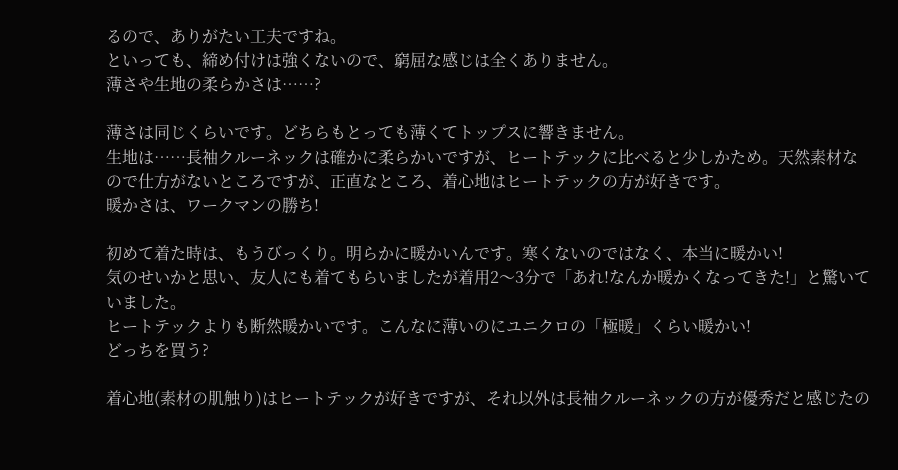るので、ありがたい工夫ですね。
といっても、締め付けは強くないので、窮屈な感じは全くありません。
薄さや生地の柔らかさは……?

薄さは同じくらいです。どちらもとっても薄くてトップスに響きません。
生地は……長袖クルーネックは確かに柔らかいですが、ヒートテックに比べると少しかため。天然素材なので仕方がないところですが、正直なところ、着心地はヒートテックの方が好きです。
暖かさは、ワークマンの勝ち!

初めて着た時は、もうびっくり。明らかに暖かいんです。寒くないのではなく、本当に暖かい!
気のせいかと思い、友人にも着てもらいましたが着用2〜3分で「あれ!なんか暖かくなってきた!」と驚いていました。
ヒートテックよりも断然暖かいです。こんなに薄いのにユニクロの「極暖」くらい暖かい!
どっちを買う?

着心地(素材の肌触り)はヒートテックが好きですが、それ以外は長袖クルーネックの方が優秀だと感じたの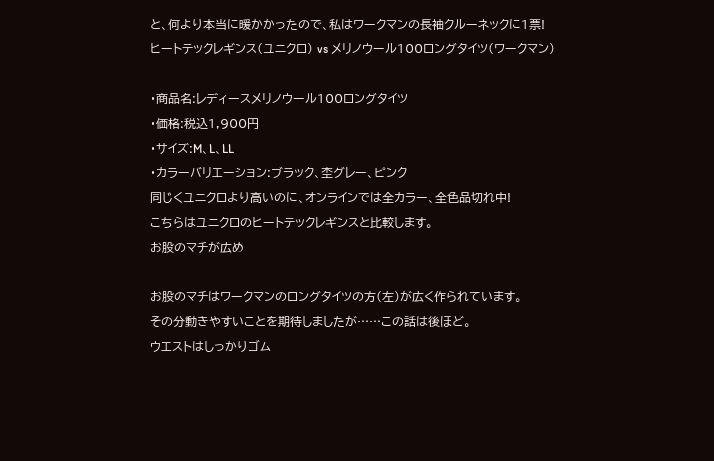と、何より本当に暖かかったので、私はワークマンの長袖クルーネックに1票!
ヒートテックレギンス(ユニクロ) vs メリノウール100ロングタイツ(ワークマン)

・商品名:レディースメリノウール100ロングタイツ
・価格:税込1,900円
・サイズ:M、L、LL
・カラーバリエーション:ブラック、杢グレー、ピンク
同じくユニクロより高いのに、オンラインでは全カラー、全色品切れ中!
こちらはユニクロのヒートテックレギンスと比較します。
お股のマチが広め

お股のマチはワークマンのロングタイツの方(左)が広く作られています。
その分動きやすいことを期待しましたが……この話は後ほど。
ウエストはしっかりゴム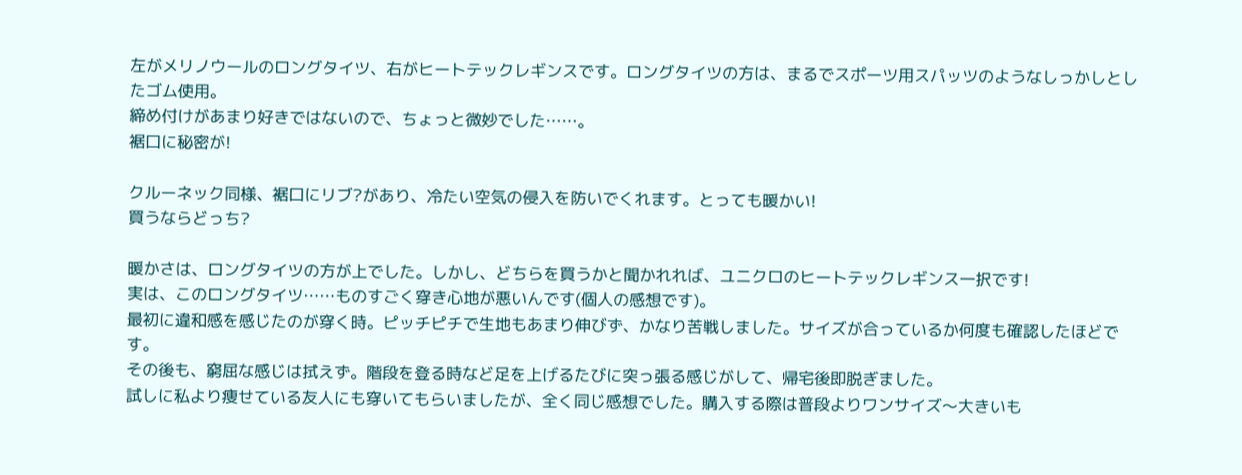左がメリノウールのロングタイツ、右がヒートテックレギンスです。ロングタイツの方は、まるでスポーツ用スパッツのようなしっかしとしたゴム使用。
締め付けがあまり好きではないので、ちょっと微妙でした……。
裾口に秘密が!

クルーネック同様、裾口にリブ?があり、冷たい空気の侵入を防いでくれます。とっても暖かい!
買うならどっち?

暖かさは、ロングタイツの方が上でした。しかし、どちらを買うかと聞かれれば、ユニクロのヒートテックレギンス一択です!
実は、このロングタイツ……ものすごく穿き心地が悪いんです(個人の感想です)。
最初に違和感を感じたのが穿く時。ピッチピチで生地もあまり伸びず、かなり苦戦しました。サイズが合っているか何度も確認したほどです。
その後も、窮屈な感じは拭えず。階段を登る時など足を上げるたびに突っ張る感じがして、帰宅後即脱ぎました。
試しに私より痩せている友人にも穿いてもらいましたが、全く同じ感想でした。購入する際は普段よりワンサイズ〜大きいも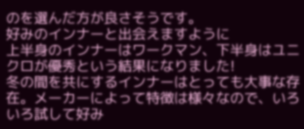のを選んだ方が良さそうです。
好みのインナーと出会えますように
上半身のインナーはワークマン、下半身はユニクロが優秀という結果になりました!
冬の間を共にするインナーはとっても大事な存在。メーカーによって特徴は様々なので、いろいろ試して好み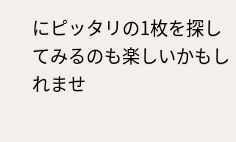にピッタリの1枚を探してみるのも楽しいかもしれませ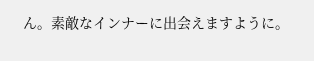ん。素敵なインナーに出会えますように。